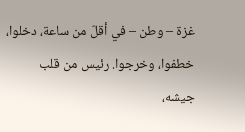غزة – وطن – في أقلّ من ساعة، دخلوا، خطفوا، وخرجوا. رئيس من قلب جيشه،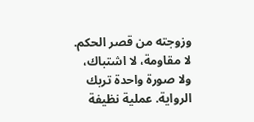وزوجته من قصر الحكم. لا مقاومة، لا اشتباك، ولا صورة واحدة تربك الرواية. عملية نظيفة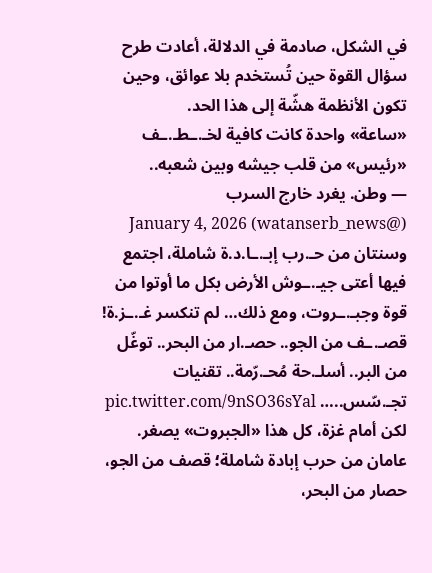في الشكل، صادمة في الدلالة، أعادت طرح سؤال القوة حين تُستخدم بلا عوائق، وحين تكون الأنظمة هشّة إلى هذا الحد.
«ساعة» واحدة كانت كافية لخـ.ـطـ.ـف «رئيس» من قلب جيشه وبين شعبه..
— وطن. يغرد خارج السرب (@watanserb_news) January 4, 2026
وسنتان من حـ.رب إبـ.ـا.د.ة شاملة، اجتمع فيها أعتى جيـ.ـوش الأرض بكل ما أوتوا من قوة وجبـ.ـروت، ومع ذلك… لم تنكسر غـ.ـز.ة!
قصـ.ـف من الجو.. حصـ.ار من البحر.. توغّل من البر.. أسلـ.حة مُحـ.رّمة.. تقنيات تجـ.سّس..… pic.twitter.com/9nSO36sYal
لكن أمام غزة، كل هذا «الجبروت» يصغر. عامان من حرب إبادة شاملة؛ قصف من الجو، حصار من البحر،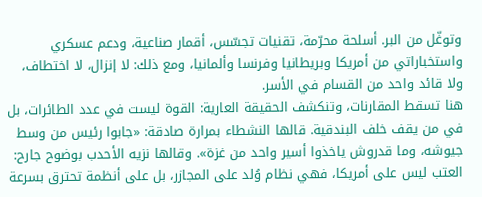وتوغّل من البر. أسلحة محرّمة، تقنيات تجسّس، أقمار صناعية، ودعم عسكري واستخباراتي من أمريكا وبريطانيا وفرنسا وألمانيا، ومع ذلك: لا إنزال، لا اختطاف، ولا قائد واحد من القسام في الأسر.
هنا تسقط المقارنات، وتنكشف الحقيقة العارية: القوة ليست في عدد الطائرات، بل في من يقف خلف البندقية. قالها النشطاء بمرارة صادقة: «جابوا رئيس من وسط جيوشه، وما قدروش ياخذوا أسير واحد من غزة». وقالها نزيه الأحدب بوضوح جارح: العتب ليس على أمريكا، فهي نظام وُلد على المجازر، بل على أنظمة تحترق بسرعة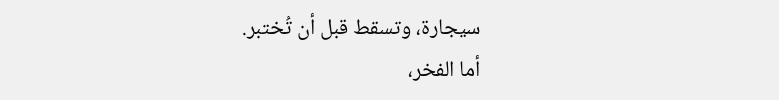سيجارة، وتسقط قبل أن تُختبر.
أما الفخر،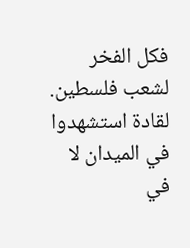فكل الفخر لشعب فلسطين. لقادة استشهدوا في الميدان لا في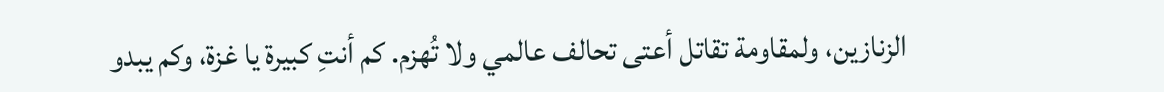الزنازين، ولمقاومة تقاتل أعتى تحالف عالمي ولا تُهزم. كم أنتِ كبيرة يا غزة، وكم يبدو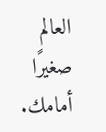العالم صغيرًا أمامك.